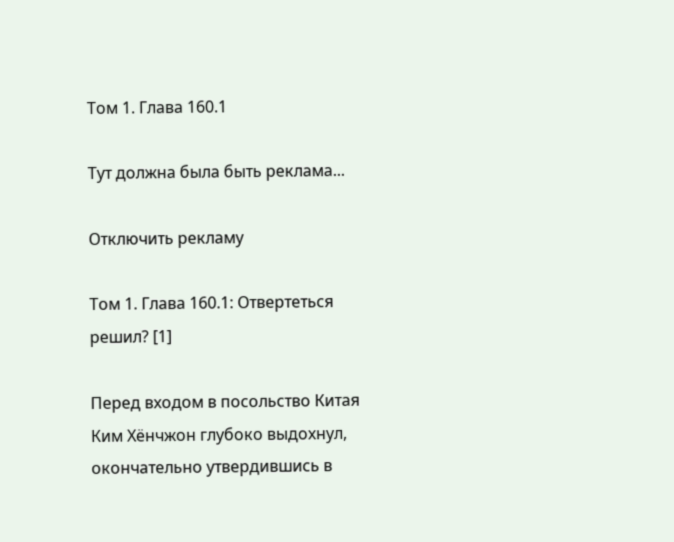Том 1. Глава 160.1

Тут должна была быть реклама...

Отключить рекламу

Том 1. Глава 160.1: Отвертеться решил? [1]

Перед входом в посольство Китая Ким Хёнчжон глубоко выдохнул, окончательно утвердившись в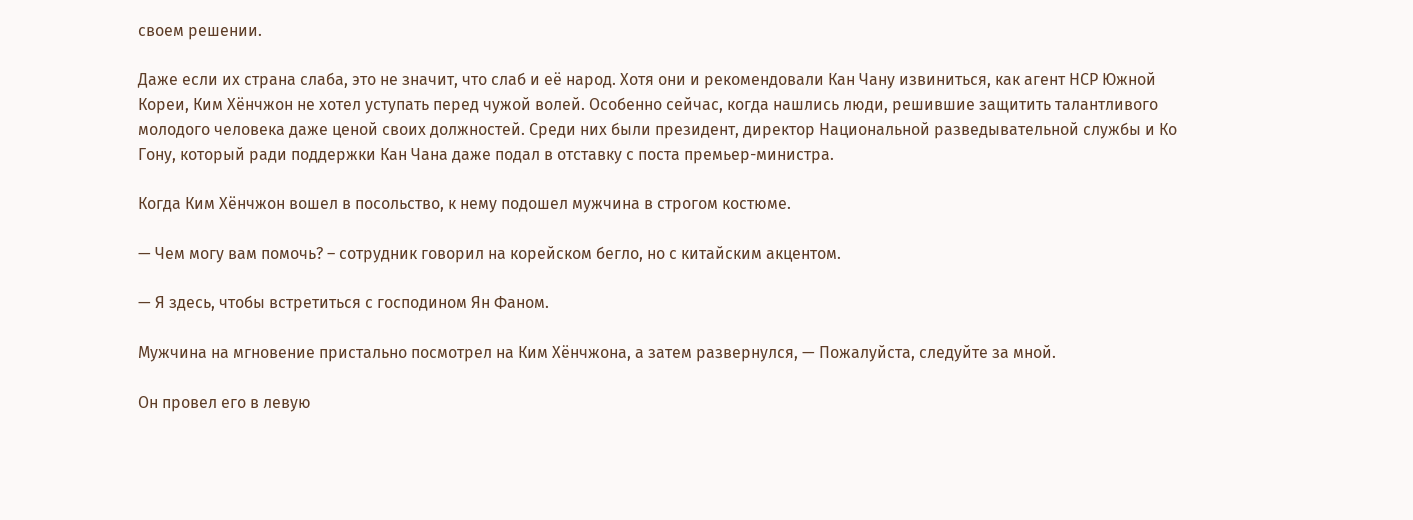своем решении.

Даже если их страна слаба, это не значит, что слаб и её народ. Хотя они и рекомендовали Кан Чану извиниться, как агент НСР Южной Кореи, Ким Хёнчжон не хотел уступать перед чужой волей. Особенно сейчас, когда нашлись люди, решившие защитить талантливого молодого человека даже ценой своих должностей. Среди них были президент, директор Национальной разведывательной службы и Ко Гону, который ради поддержки Кан Чана даже подал в отставку с поста премьер-министра.

Когда Ким Хёнчжон вошел в посольство, к нему подошел мужчина в строгом костюме.

— Чем могу вам помочь? – сотрудник говорил на корейском бегло, но с китайским акцентом.

— Я здесь, чтобы встретиться с господином Ян Фаном.

Мужчина на мгновение пристально посмотрел на Ким Хёнчжона, а затем развернулся, — Пожалуйста, следуйте за мной.

Он провел его в левую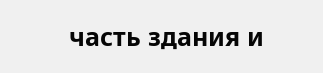часть здания и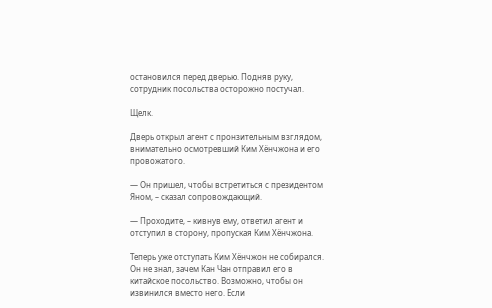остановился перед дверью. Подняв руку, сотрудник посольства осторожно постучал.

Щелк.

Дверь открыл агент с пронзительным взглядом, внимательно осмотревший Ким Хёнчжона и его провожатого.

— Он пришел, чтобы встретиться с президентом Яном, – сказал сопровождающий.

— Проходите, – кивнув ему, ответил агент и отступил в сторону, пропуская Ким Хёнчжона.

Теперь уже отступать Ким Хёнчжон не собирался. Он не знал, зачем Кан Чан отправил его в китайское посольство. Возможно, чтобы он извинился вместо него. Если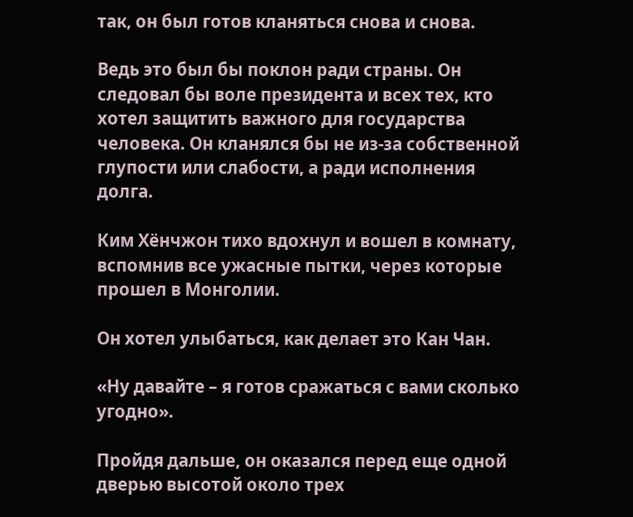так, он был готов кланяться снова и снова.

Ведь это был бы поклон ради страны. Он следовал бы воле президента и всех тех, кто хотел защитить важного для государства человека. Он кланялся бы не из-за собственной глупости или слабости, а ради исполнения долга.

Ким Хёнчжон тихо вдохнул и вошел в комнату, вспомнив все ужасные пытки, через которые прошел в Монголии.

Он хотел улыбаться, как делает это Кан Чан.

«Ну давайте – я готов сражаться с вами сколько угодно».

Пройдя дальше, он оказался перед еще одной дверью высотой около трех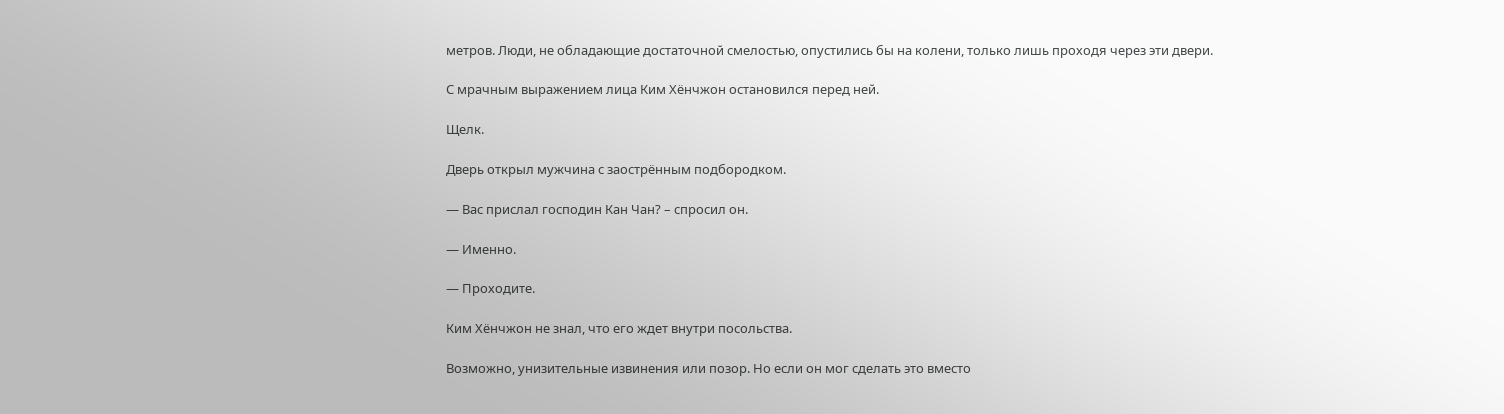метров. Люди, не обладающие достаточной смелостью, опустились бы на колени, только лишь проходя через эти двери.

С мрачным выражением лица Ким Хёнчжон остановился перед ней.

Щелк.

Дверь открыл мужчина с заострённым подбородком.

— Вас прислал господин Кан Чан? – спросил он.

— Именно.

— Проходите.

Ким Хёнчжон не знал, что его ждет внутри посольства.

Возможно, унизительные извинения или позор. Но если он мог сделать это вместо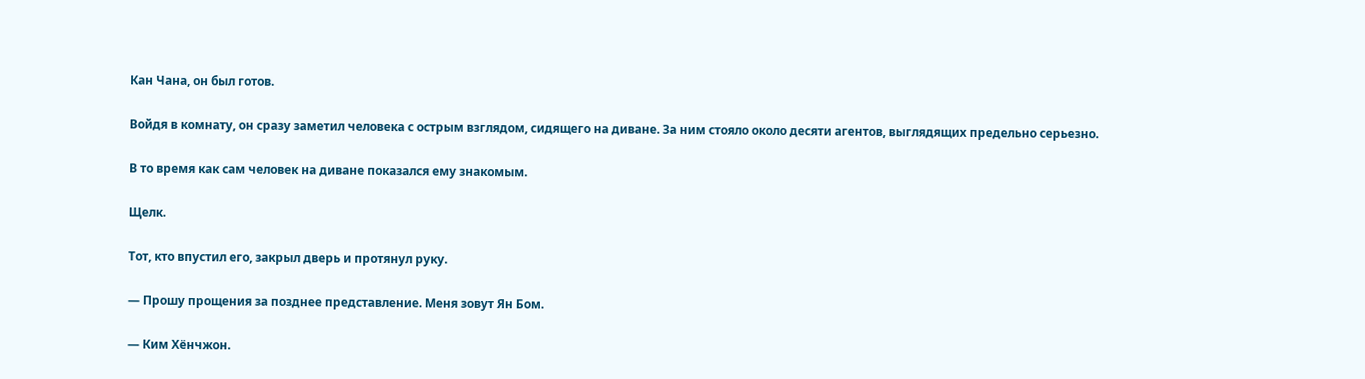Кан Чана, он был готов.

Войдя в комнату, он сразу заметил человека с острым взглядом, сидящего на диване. За ним стояло около десяти агентов, выглядящих предельно серьезно.

В то время как сам человек на диване показался ему знакомым.

Щелк.

Тот, кто впустил его, закрыл дверь и протянул руку.

— Прошу прощения за позднее представление. Меня зовут Ян Бом.

— Ким Хёнчжон.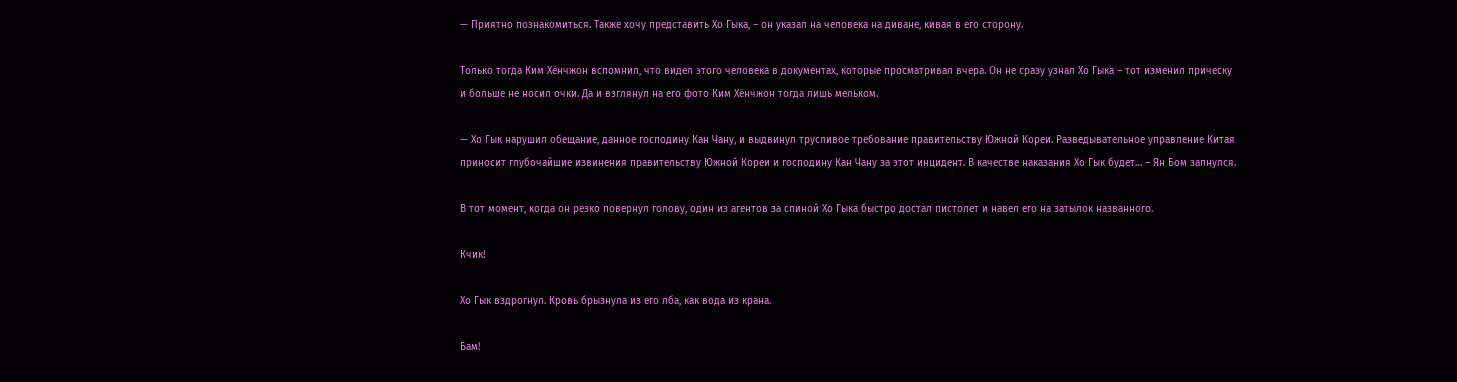— Приятно познакомиться. Также хочу представить Хо Гыка, – он указал на человека на диване, кивая в его сторону.

Только тогда Ким Хёнчжон вспомнил, что видел этого человека в документах, которые просматривал вчера. Он не сразу узнал Хо Гыка – тот изменил прическу и больше не носил очки. Да и взглянул на его фото Ким Хёнчжон тогда лишь мельком.

— Хо Гык нарушил обещание, данное господину Кан Чану, и выдвинул трусливое требование правительству Южной Кореи. Разведывательное управление Китая приносит глубочайшие извинения правительству Южной Кореи и господину Кан Чану за этот инцидент. В качестве наказания Хо Гык будет… – Ян Бом запнулся.

В тот момент, когда он резко повернул голову, один из агентов за спиной Хо Гыка быстро достал пистолет и навел его на затылок названного.

Кчик!

Хо Гык вздрогнул. Кровь брызнула из его лба, как вода из крана.

Бам!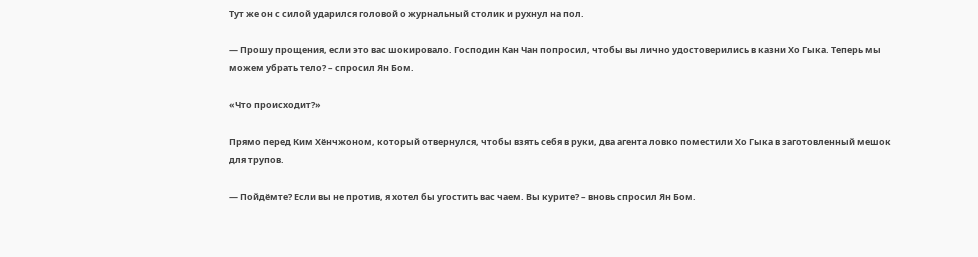Тут же он с силой ударился головой о журнальный столик и рухнул на пол.

— Прошу прощения, если это вас шокировало. Господин Кан Чан попросил, чтобы вы лично удостоверились в казни Хо Гыка. Теперь мы можем убрать тело? – спросил Ян Бом.

«Что происходит?»

Прямо перед Ким Хёнчжоном, который отвернулся, чтобы взять себя в руки, два агента ловко поместили Хо Гыка в заготовленный мешок для трупов.

— Пойдёмте? Если вы не против, я хотел бы угостить вас чаем. Вы курите? – вновь спросил Ян Бом.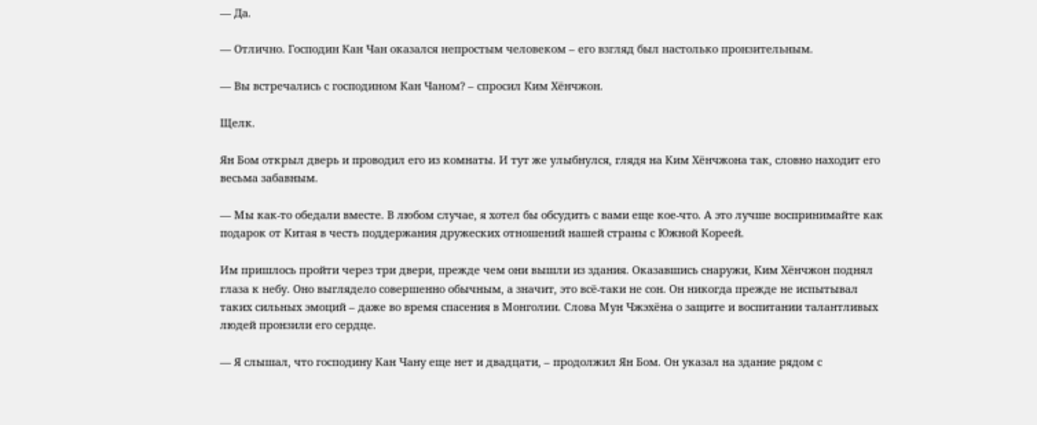— Да.

— Отлично. Господин Кан Чан оказался непростым человеком – его взгляд был настолько пронзительным.

— Вы встречались с господином Кан Чаном? – спросил Ким Хёнчжон.

Щелк.

Ян Бом открыл дверь и проводил его из комнаты. И тут же улыбнулся, глядя на Ким Хёнчжона так, словно находит его весьма забавным.

— Мы как-то обедали вместе. В любом случае, я хотел бы обсудить с вами еще кое-что. А это лучше воспринимайте как подарок от Китая в честь поддержания дружеских отношений нашей страны с Южной Кореей.

Им пришлось пройти через три двери, прежде чем они вышли из здания. Оказавшись снаружи, Ким Хёнчжон поднял глаза к небу. Оно выглядело совершенно обычным, а значит, это всё-таки не сон. Он никогда прежде не испытывал таких сильных эмоций – даже во время спасения в Монголии. Слова Мун Чжэхёна о защите и воспитании талантливых людей пронзили его сердце.

— Я слышал, что господину Кан Чану еще нет и двадцати, – продолжил Ян Бом. Он указал на здание рядом с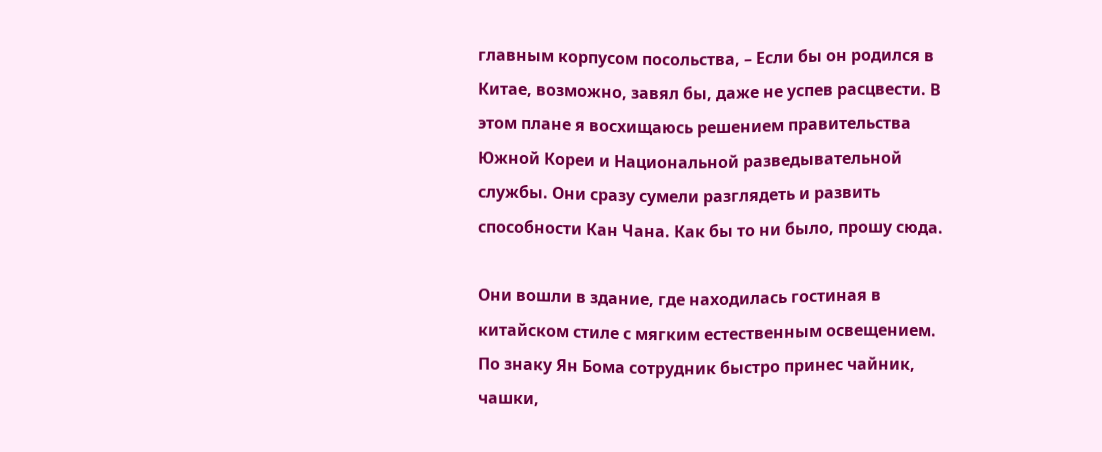главным корпусом посольства, – Если бы он родился в Китае, возможно, завял бы, даже не успев расцвести. В этом плане я восхищаюсь решением правительства Южной Кореи и Национальной разведывательной службы. Они сразу сумели разглядеть и развить способности Кан Чана. Как бы то ни было, прошу сюда.

Они вошли в здание, где находилась гостиная в китайском стиле с мягким естественным освещением. По знаку Ян Бома сотрудник быстро принес чайник, чашки,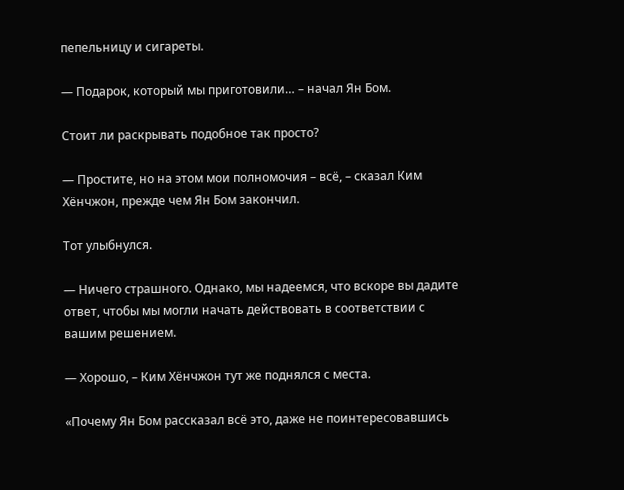пепельницу и сигареты.

— Подарок, который мы приготовили… – начал Ян Бом.

Стоит ли раскрывать подобное так просто?

— Простите, но на этом мои полномочия – всё, – сказал Ким Хёнчжон, прежде чем Ян Бом закончил.

Тот улыбнулся.

— Ничего страшного. Однако, мы надеемся, что вскоре вы дадите ответ, чтобы мы могли начать действовать в соответствии с вашим решением.

— Хорошо, – Ким Хёнчжон тут же поднялся с места.

«Почему Ян Бом рассказал всё это, даже не поинтересовавшись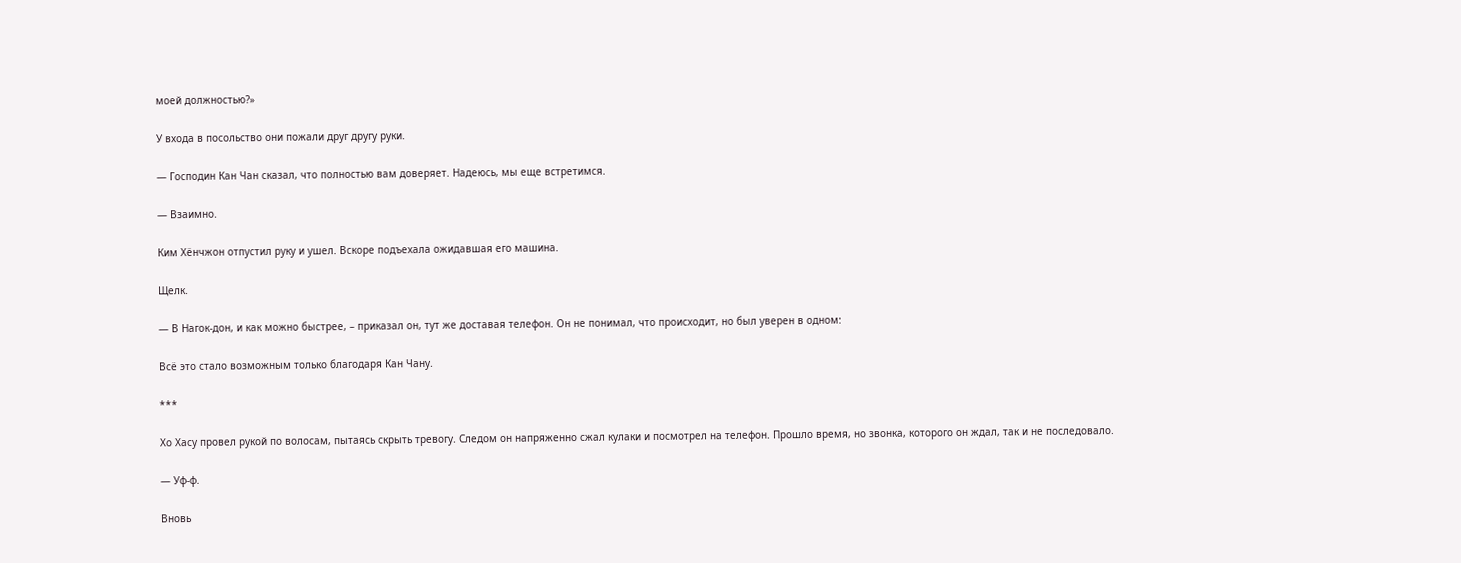моей должностью?»

У входа в посольство они пожали друг другу руки.

— Господин Кан Чан сказал, что полностью вам доверяет. Надеюсь, мы еще встретимся.

— Взаимно.

Ким Хёнчжон отпустил руку и ушел. Вскоре подъехала ожидавшая его машина.

Щелк.

— В Нагок-дон, и как можно быстрее, – приказал он, тут же доставая телефон. Он не понимал, что происходит, но был уверен в одном:

Всё это стало возможным только благодаря Кан Чану.

***

Хо Хасу провел рукой по волосам, пытаясь скрыть тревогу. Следом он напряженно сжал кулаки и посмотрел на телефон. Прошло время, но звонка, которого он ждал, так и не последовало.

— Уф-ф.

Вновь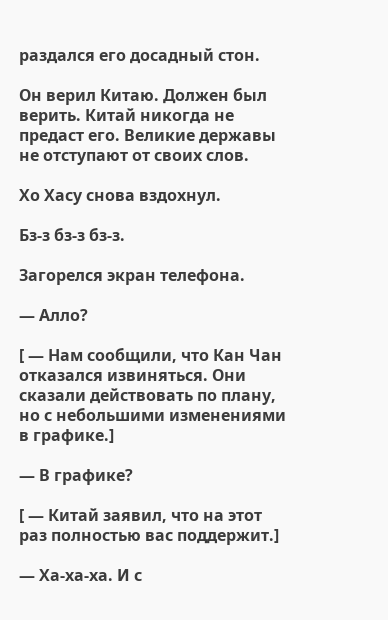раздался его досадный стон.

Он верил Китаю. Должен был верить. Китай никогда не предаст его. Великие державы не отступают от своих слов.

Хо Хасу снова вздохнул.

Бз-з бз-з бз-з.

Загорелся экран телефона.

— Алло?

[ — Нам сообщили, что Кан Чан отказался извиняться. Они сказали действовать по плану, но с небольшими изменениями в графике.]

— В графике?

[ — Китай заявил, что на этот раз полностью вас поддержит.]

— Ха-ха-ха. И с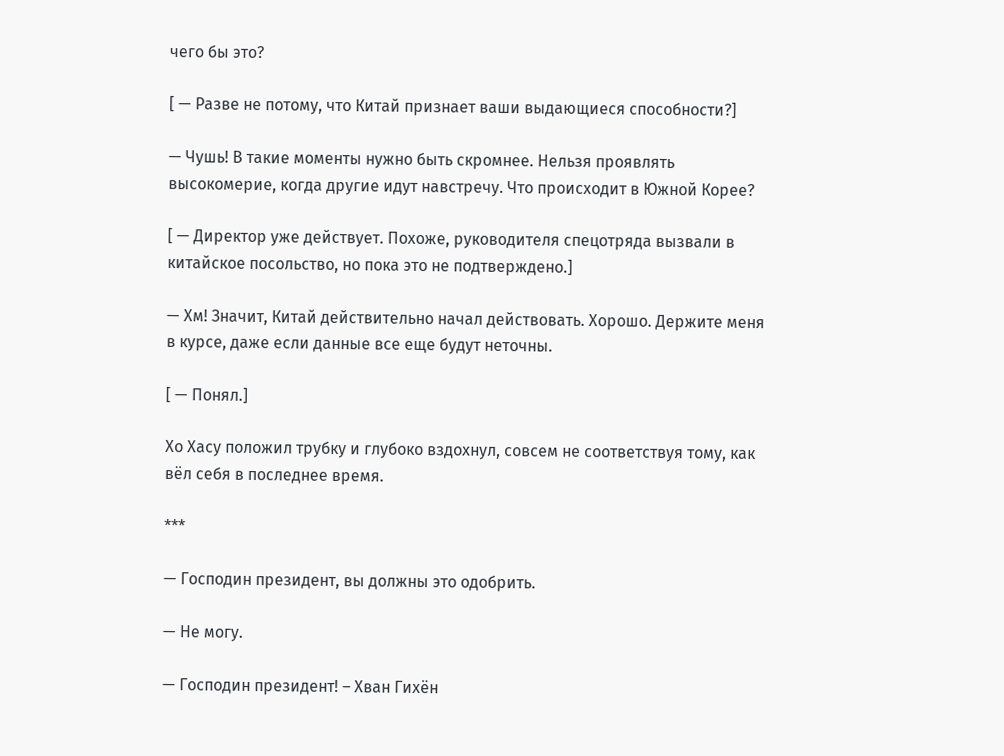чего бы это?

[ — Разве не потому, что Китай признает ваши выдающиеся способности?]

— Чушь! В такие моменты нужно быть скромнее. Нельзя проявлять высокомерие, когда другие идут навстречу. Что происходит в Южной Корее?

[ — Директор уже действует. Похоже, руководителя спецотряда вызвали в китайское посольство, но пока это не подтверждено.]

— Хм! Значит, Китай действительно начал действовать. Хорошо. Держите меня в курсе, даже если данные все еще будут неточны.

[ — Понял.]

Хо Хасу положил трубку и глубоко вздохнул, совсем не соответствуя тому, как вёл себя в последнее время.

***

— Господин президент, вы должны это одобрить.

— Не могу.

— Господин президент! – Хван Гихён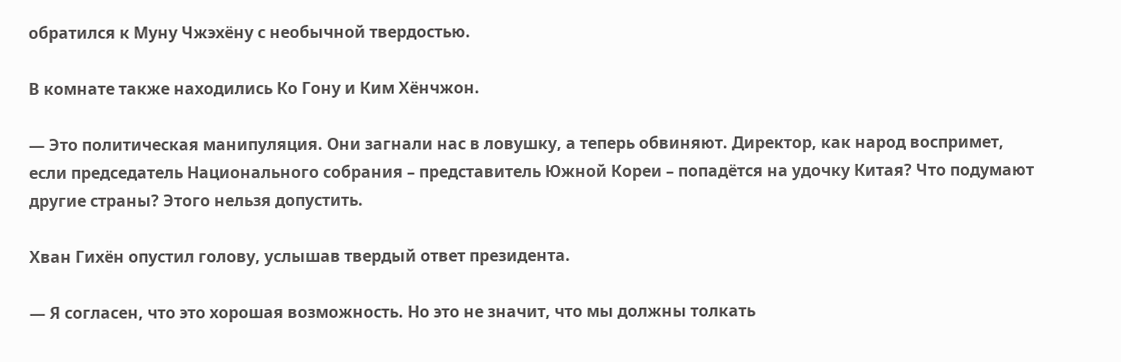обратился к Муну Чжэхёну с необычной твердостью.

В комнате также находились Ко Гону и Ким Хёнчжон.

— Это политическая манипуляция. Они загнали нас в ловушку, а теперь обвиняют. Директор, как народ воспримет, если председатель Национального собрания – представитель Южной Кореи – попадётся на удочку Китая? Что подумают другие страны? Этого нельзя допустить.

Хван Гихён опустил голову, услышав твердый ответ президента.

— Я согласен, что это хорошая возможность. Но это не значит, что мы должны толкать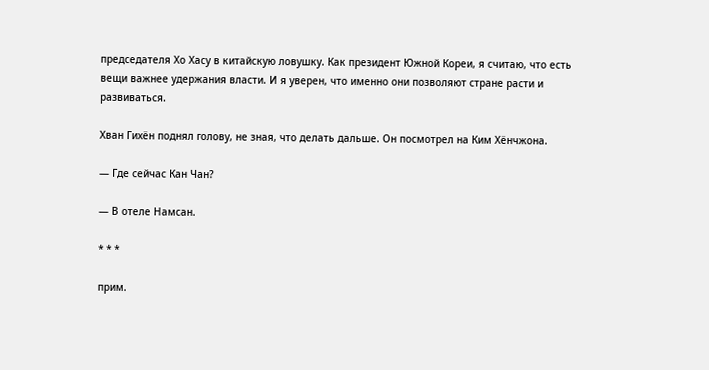председателя Хо Хасу в китайскую ловушку. Как президент Южной Кореи, я считаю, что есть вещи важнее удержания власти. И я уверен, что именно они позволяют стране расти и развиваться.

Хван Гихён поднял голову, не зная, что делать дальше. Он посмотрел на Ким Хёнчжона.

— Где сейчас Кан Чан?

— В отеле Намсан.

* * *

прим.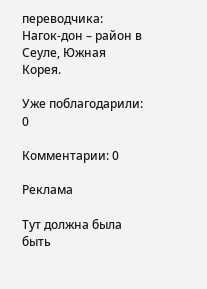переводчика: Нагок-дон – район в Сеуле, Южная Корея.

Уже поблагодарили: 0

Комментарии: 0

Реклама

Тут должна была быть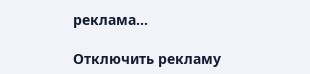реклама...

Отключить рекламу